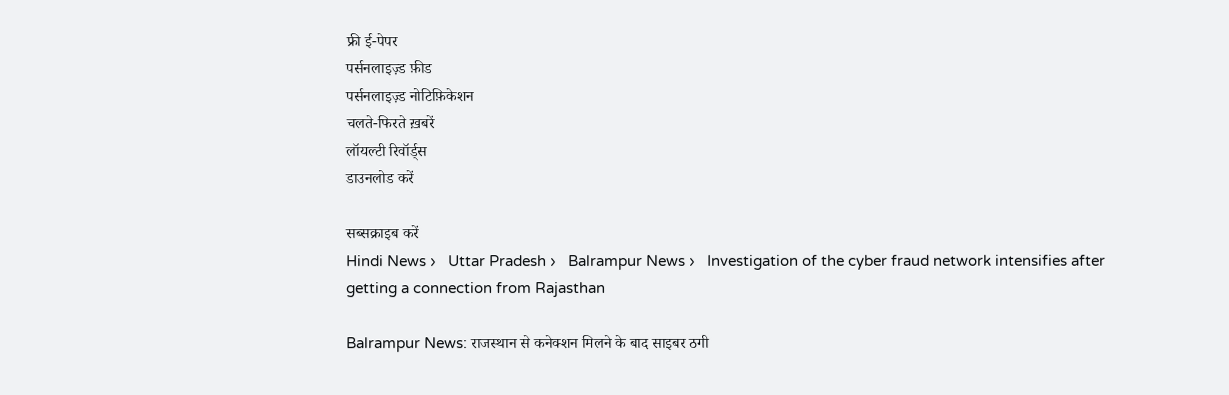फ्री ई-पेपर
पर्सनलाइज़्ड फ़ीड
पर्सनलाइज़्ड नोटिफ़िकेशन
चलते-फिरते ख़बरें
लॉयल्टी रिवॉर्ड्स
डाउनलोड करें

सब्सक्राइब करें
Hindi News ›   Uttar Pradesh ›   Balrampur News ›   Investigation of the cyber fraud network intensifies after getting a connection from Rajasthan

Balrampur News: राजस्थान से कनेक्शन मिलने के बाद साइबर ठगी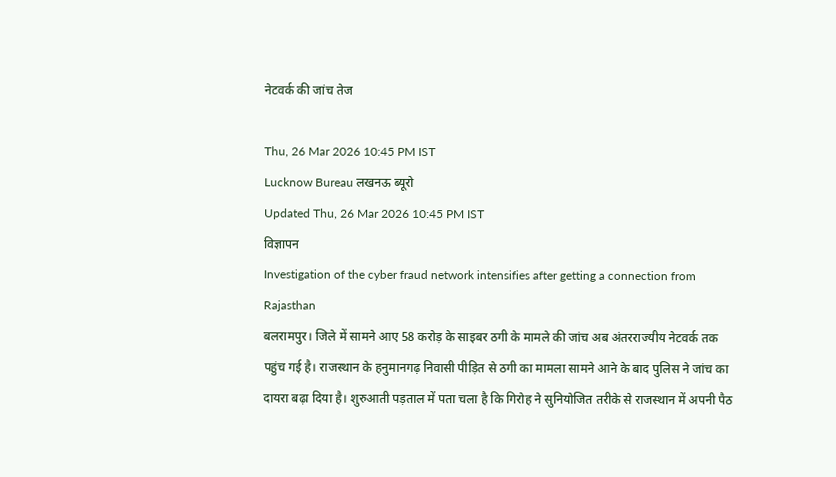नेटवर्क की जांच तेज

Thu, 26 Mar 2026 10:45 PM IST
Lucknow Bureau लखनऊ ब्यूरो
Updated Thu, 26 Mar 2026 10:45 PM IST
विज्ञापन
Investigation of the cyber fraud network intensifies after getting a connection from Rajasthan
बलरामपुर। जिले में सामने आए 58 करोड़ के साइबर ठगी के मामले की जांच अब अंतरराज्यीय नेटवर्क तक पहुंच गई है। राजस्थान के हनुमानगढ़ निवासी पीड़ित से ठगी का मामला सामने आने के बाद पुलिस ने जांच का दायरा बढ़ा दिया है। शुरुआती पड़ताल में पता चला है कि गिरोह ने सुनियोजित तरीके से राजस्थान में अपनी पैठ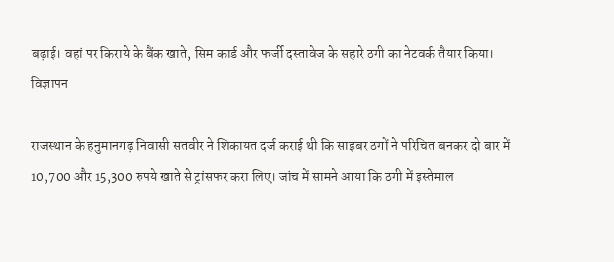बढ़ाई। वहां पर किराये के बैंक खाते, सिम कार्ड और फर्जी दस्तावेज के सहारे ठगी का नेटवर्क तैयार किया।
विज्ञापन

राजस्थान के हनुमानगढ़ निवासी सतवीर ने शिकायत दर्ज कराई थी कि साइबर ठगों ने परिचित बनकर दो बार में 10,700 और 15,300 रुपये खाते से ट्रांसफर करा लिए। जांच में सामने आया कि ठगी में इस्तेमाल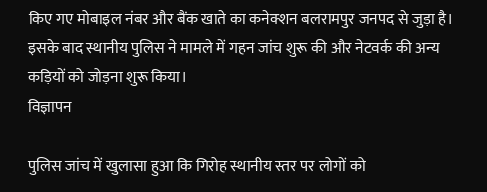किए गए मोबाइल नंबर और बैंक खाते का कनेक्शन बलरामपुर जनपद से जुड़ा है। इसके बाद स्थानीय पुलिस ने मामले में गहन जांच शुरू की और नेटवर्क की अन्य कड़ियों को जोड़ना शुरू किया।
विज्ञापन

पुलिस जांच में खुलासा हुआ कि गिरोह स्थानीय स्तर पर लोगों को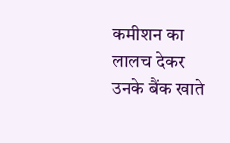कमीशन का लालच देकर उनके बैंक खाते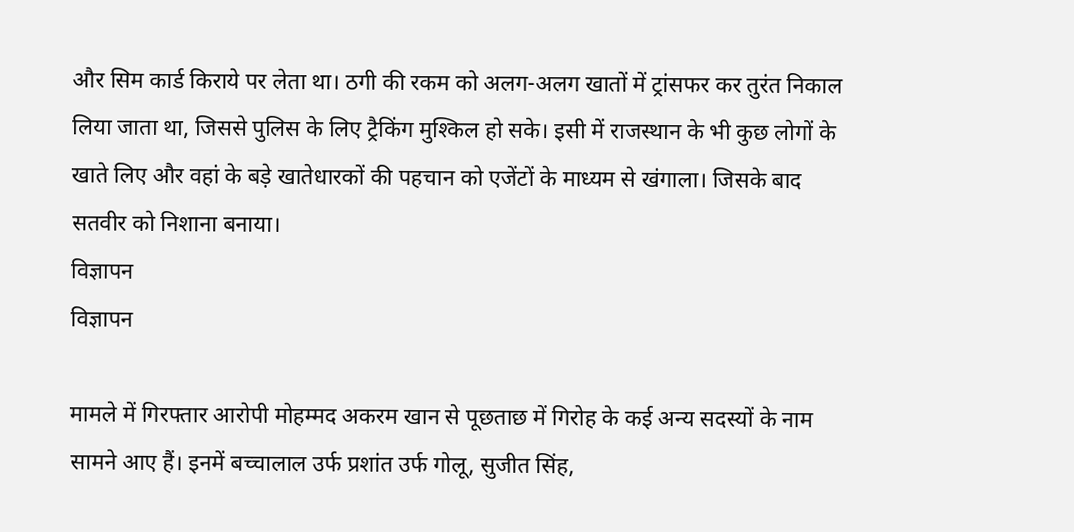और सिम कार्ड किराये पर लेता था। ठगी की रकम को अलग-अलग खातों में ट्रांसफर कर तुरंत निकाल लिया जाता था, जिससे पुलिस के लिए ट्रैकिंग मुश्किल हो सके। इसी में राजस्थान के भी कुछ लोगों के खाते लिए और वहां के बड़े खातेधारकों की पहचान को एजेंटों के माध्यम से खंगाला। जिसके बाद सतवीर को निशाना बनाया।
विज्ञापन
विज्ञापन

मामले में गिरफ्तार आरोपी मोहम्मद अकरम खान से पूछताछ में गिरोह के कई अन्य सदस्यों के नाम सामने आए हैं। इनमें बच्चालाल उर्फ प्रशांत उर्फ गोलू, सुजीत सिंह,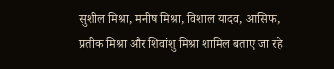सुशील मिश्रा, मनीष मिश्रा, विशाल यादव, आसिफ, प्रतीक मिश्रा और शिवांशु मिश्रा शामिल बताए जा रहे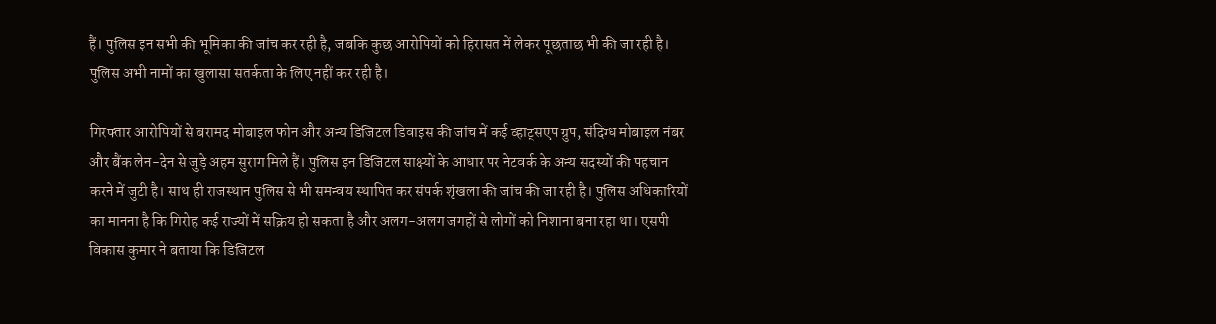हैं। पुलिस इन सभी की भूमिका की जांच कर रही है, जबकि कुछ आरोपियों को हिरासत में लेकर पूछताछ भी की जा रही है। पुलिस अभी नामों का खुलासा सतर्कता के लिए नहीं कर रही है।

गिरफ्तार आरोपियों से बरामद मोबाइल फोन और अन्य डिजिटल डिवाइस की जांच में कई व्हाट्सएप ग्रुप, संदिग्ध मोबाइल नंबर और बैंक लेन-देन से जुड़े अहम सुराग मिले हैं। पुलिस इन डिजिटल साक्ष्यों के आधार पर नेटवर्क के अन्य सदस्यों की पहचान करने में जुटी है। साथ ही राजस्थान पुलिस से भी समन्वय स्थापित कर संपर्क शृंखला की जांच की जा रही है। पुलिस अधिकारियों का मानना है कि गिरोह कई राज्यों में सक्रिय हो सकता है और अलग-अलग जगहों से लोगों को निशाना बना रहा था। एसपी विकास कुमार ने बताया कि डिजिटल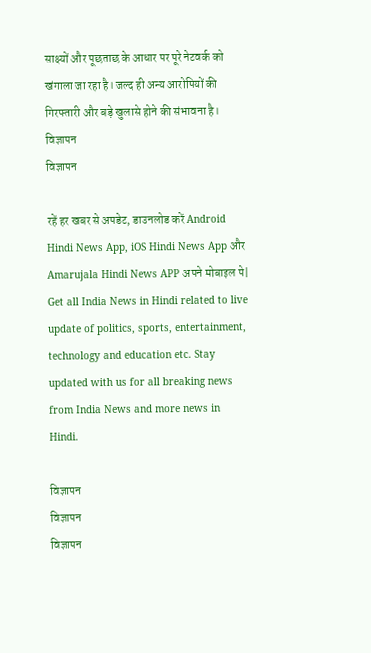साक्ष्यों और पूछताछ के आधार पर पूरे नेटवर्क को खंगाला जा रहा है। जल्द ही अन्य आरोपियों की गिरफ्तारी और बड़े खुलासे होने की संभावना है।
विज्ञापन
विज्ञापन

रहें हर खबर से अपडेट, डाउनलोड करें Android Hindi News App, iOS Hindi News App और Amarujala Hindi News APP अपने मोबाइल पे|
Get all India News in Hindi related to live update of politics, sports, entertainment, technology and education etc. Stay updated with us for all breaking news from India News and more news in Hindi.

विज्ञापन
विज्ञापन
विज्ञापन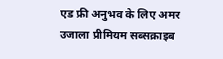एड फ्री अनुभव के लिए अमर उजाला प्रीमियम सब्सक्राइब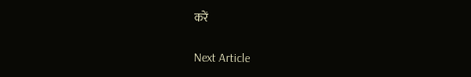करें

Next Article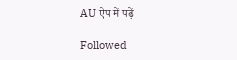AU ऐप में पढ़ें

Followed